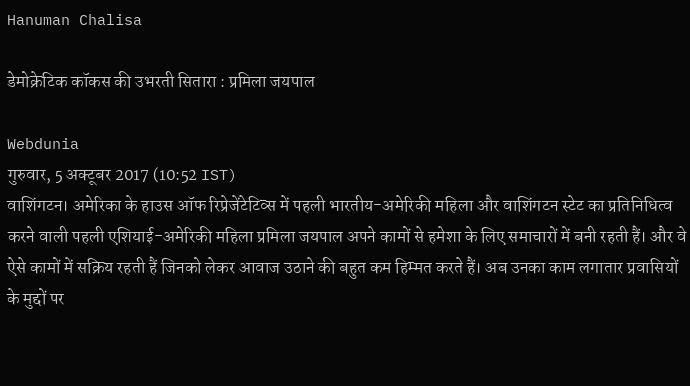Hanuman Chalisa

डेमोक्रेटिक कॉकस की उभरती सितारा : प्रमिला जयपाल

Webdunia
गुरुवार, 5 अक्टूबर 2017 (10:52 IST)
वाशिंगटन। अमेरिका के हाउस ऑफ रिप्रेजेंटेटिव्स में पहली भारतीय-अमेरिकी महिला और वाशिंगटन स्टेट का प्रतिनिधित्व करने वाली पहली एशियाई-अमेरिकी महिला प्रमिला जयपाल अपने कामों से हमेशा के लिए समाचारों में बनी रहती हैं। और वे ऐसे कामों में सक्रिय रहती हैं जिनको लेकर आवाज उठाने की बहुत कम हिम्मत करते हैं। अब उनका काम लगातार प्रवासियों के मुद्दों पर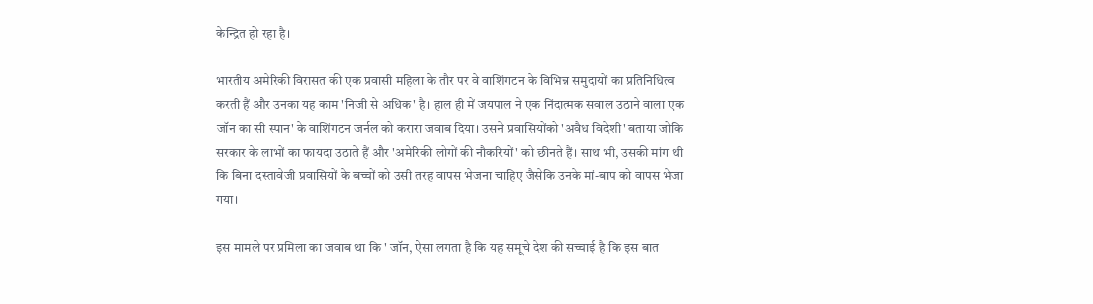केन्द्रित हो रहा है।

भारतीय अमेरिकी विरासत की एक प्रवासी महिला के तौर पर वे वाशिंगटन के विभिन्न समुदायों का प्रतिनिधित्व करती हैं और उनका यह काम 'निजी से अधिक' है। हाल ही में जयपाल ने एक निंदात्मक सवाल उठाने वाला एक जॉन का सी स्पान' के वाशिंगटन ‍जर्नल को करारा जवाब दिया। उसने प्रवासियोंको 'अवैध विदेशी' बताया जोकि सरकार के लाभों का फायदा उठाते हैं और 'अमेरिकी लोगों की नौकरियों' को छीनते हैं। साथ भी, उसकी मांग थी कि बिना दस्तावेजी प्रवासियों के बच्चों को उसी तरह वापस भेजना चाहिए जैसेकि उनके मां-बाप को वापस भेजा गया।

इस मामले पर प्रमिला का जवाब था कि ' जॉन, ऐसा लगता है कि यह समूचे देश की सच्चाई है कि इस बात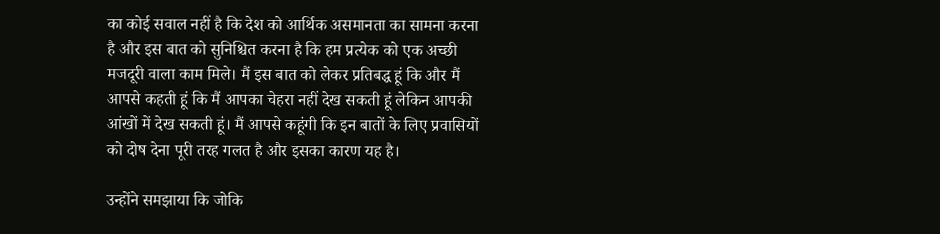का कोई सवाल नहीं है कि देश को आर्थिक असमानता का सामना करना है और इस बात को सुनिश्चित करना है कि हम प्रत्येक को एक अच्छी    मजदूरी वाला काम मिले। मैं इस बात को लेकर प्रतिबद्ध हूं कि और मैं आपसे कहती हूं कि मैं आपका चेहरा नहीं देख सकती हूं लेकिन आपकी आंखों में देख सकती हूं। मैं आपसे कहूंगी कि इन बातों के लिए प्रवासियों को दोष देना पूरी तरह गलत है और इसका कारण यह है।

उन्होंने समझाया कि जोकि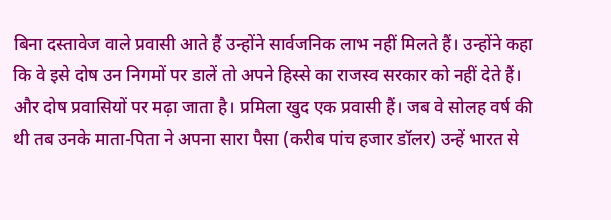बिना दस्तावेज वाले प्रवासी आते हैं उन्होंने सार्वजनिक लाभ नहीं मिलते हैं। उन्होंने कहा कि वे इसे दोष उन निगमों पर डालें तो अपने हिस्से का राजस्व सरकार को नहीं देते हैं। और दोष प्रवासियों पर मढ़ा जाता है। प्रमिला खुद एक प्रवासी हैं। जब वे सोलह वर्ष की थी तब उनके माता‍-पिता ने अपना सारा पैसा (करीब पांच हजार डॉलर) उन्हें भारत से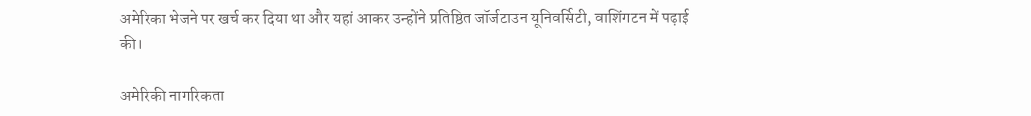अमेरिका भेजने पर खर्च कर दिया था और यहां आकर उन्होंने प्रतिष्ठित जॉर्जटाउन यूनिवर्सिटी, वाशिंगटन में पढ़ाई की।

अमेरिकी नागरिकता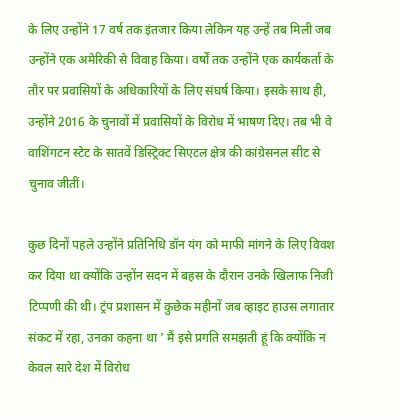के लिए उन्होंने 17 वर्ष तक इंतजार किया लेकिन यह उन्हें तब मिली जब उन्होंने एक अमेरिकी से विवाह किया। वर्षों तक उन्होंने एक कार्यकर्ता के तौर पर प्रवासियों के अधिकारियों के लिए संघर्ष किया। इसके साथ ही, उन्होंने 2016 के चुनावों में प्रवासियों के विरोध में भाषण दिए। तब भी वे वाशिंगटन स्टेट के सातवें डिस्ट्रिक्ट सिएटल क्षेत्र की कांग्रेसनल सीट से चुनाव जीतीं।

कुछ दिनों पहले उन्होंने ‍प्रतिनिधि डॉन यंग को माफी मांगने के लिए विवश कर दिया था क्योंकि उन्होंन सदन में बहस के दौरान उनके खिलाफ निजी टिप्पणी की थी। ट्रंप प्रशासन में कुछेक महीनों जब व्हाइट हाउस लगातार संकट में रहा, उनका कहना था ' मैं इसे प्रगति समझती हूं कि क्योंकि न केवल सारे देश में विरोध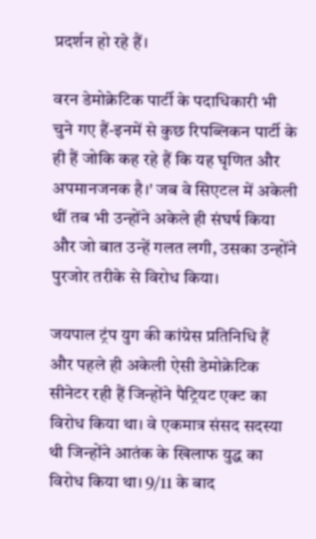प्रदर्शन हो रहे हैं।

वरन डेमोक्रेटिक पार्टी के पदाधिकारी भी चुने गए हैं-इनमें से कुछ रिपब्लिकन पार्टी के ही हैं जोकि कह रहे हैं कि यह घृणित और अपमानजनक है।' जब वे सिएटल में अकेली थीं तब भी उन्होंने अकेले ही संघर्ष किया और जो बात उन्हें गलत लगी, उसका उन्होंने पुरजोर तरीके से विरोध किया।

जयपाल ट्रंप युग की कांग्रेस प्रति‍निधि हैं और पहले ही अकेली ऐसी डेमोक्रेटिक सीनेटर रही हैं जिन्होंने पैट्रियट एक्ट का विरोध किया था। वे एकमात्र संसद सदस्या थी जिन्होंने आतंक के खिलाफ युद्ध का विरोध किया था। 9/11 के बाद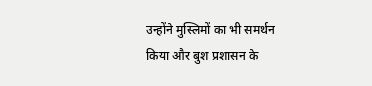उन्होंने मुस्लिमों का भी समर्थन किया और बुश प्रशासन के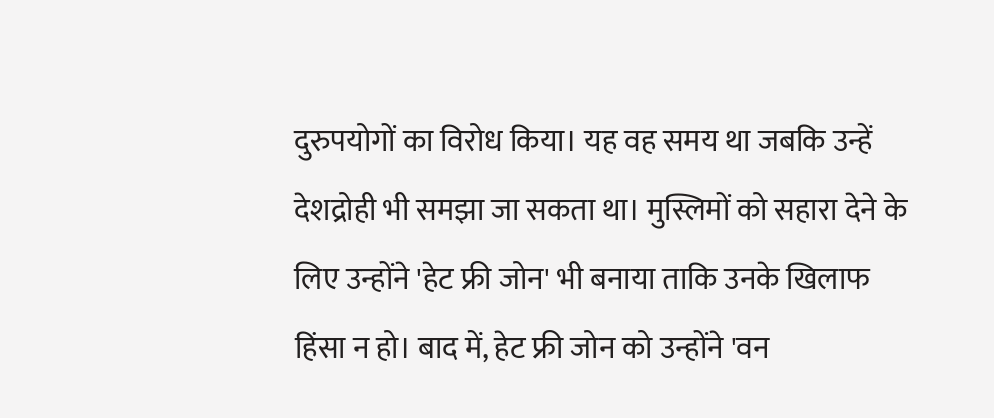दुरुपयोगों का विरोध किया। यह वह समय था जबकि उन्हें देशद्रोही भी समझा जा सकता था। मु‍स्ल‍िमों को सहारा देने के लिए उन्होंने 'हेट फ्री जोन' भी बनाया ताकि उनके खिलाफ हिंसा न हो। बाद में, हेट फ्री जोन को उन्होंने 'वन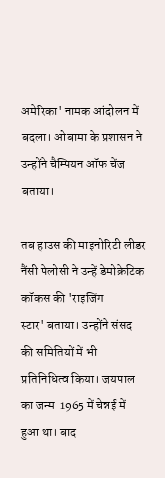अमेरिका' नामक आंदोलन में बदला। ओबामा के प्रशासन ने उन्होंने चैम्पियन ऑफ चेंज बताया।

तब हाउस की माइनोरिटी लीडर नैंसी पेलोसी ने उन्हें डेमोक्रेटिक कॉकस की 'राइजिंग
स्टार' बताया। उन्होंने संसद की समितियों में भी प्रतिनिधित्व किया। जयपाल का जन्म  1965 में चेन्नई में हुआ था। बाद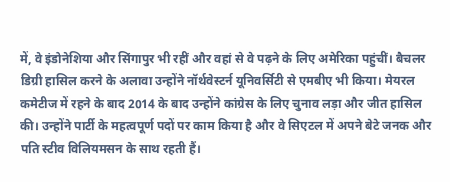में, वे इंडोनेशिया और सिंगापुर भी रहीं और वहां से वे पढ़ने के लिए अमेरिका पहुंचीं। बैचलर डिग्री हासिल करने के अलावा उन्होंने नॉर्थवेस्टर्न यूनिवर्सिटी से एमबीए भी किया। मेयरल कमेटीज में रहने के बाद 2014 के बाद उन्होंने कांग्रेस के लिए चुनाव लड़ा और जीत हासिल की। उन्होंने पार्टी के महत्वपूर्ण पदों पर काम किया है और वे सिएटल में अपने बेटे जनक और पति स्टीव विलियमसन के साथ रहती हैं।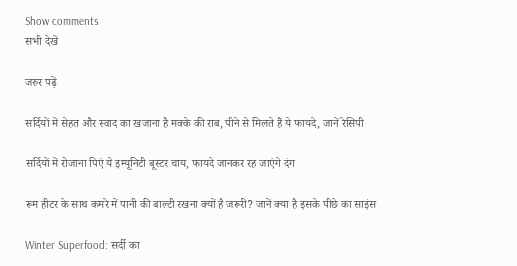Show comments
सभी देखें

जरुर पढ़ें

सर्दियों में सेहत और स्वाद का खजाना है मक्के की राब, पीने से मिलते हैं ये फायदे, जानें रेसिपी

सर्दियों में रोजाना पिएं ये इम्यूनिटी बूस्टर चाय, फायदे जानकर रह जाएंगे दंग

रूम हीटर के साथ कमरे में पानी की बाल्टी रखना क्यों है जरूरी? जानें क्या है इसके पीछे का साइंस

Winter Superfood: सर्दी का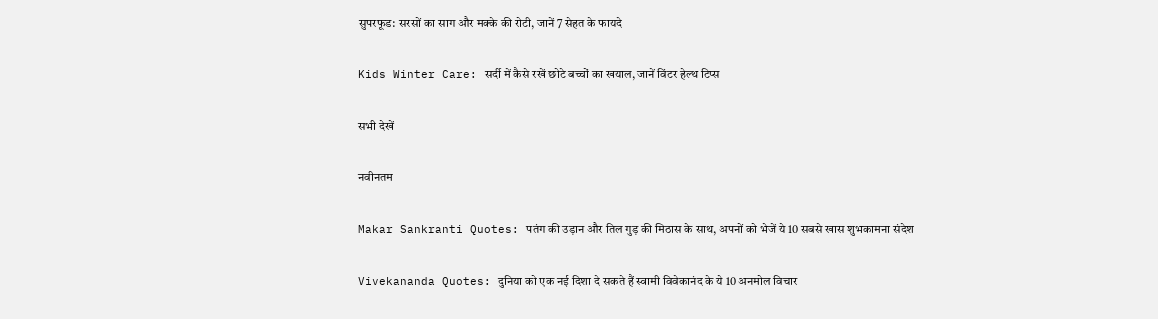सुपरफूड: सरसों का साग और मक्के की रोटी, जानें 7 सेहत के फायदे

Kids Winter Care: सर्दी में कैसे रखें छोटे बच्चों का खयाल, जानें विंटर हेल्थ टिप्स

सभी देखें

नवीनतम

Makar Sankranti Quotes: पतंग की उड़ान और तिल गुड़ की मिठास के साथ, अपनों को भेजें ये 10 सबसे खास शुभकामना संदेश

Vivekananda Quotes: दुनिया को एक नई दिशा दे सकते हैं स्वामी विवेकानंद के ये 10 अनमोल विचार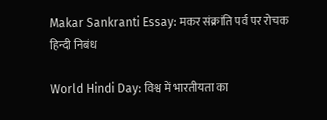Makar Sankranti Essay: मकर संक्रांति पर्व पर रोचक हिन्दी निबंध

World Hindi Day: विश्व में भारतीयता का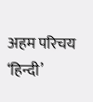अहम परिचय ‘हिन्दी’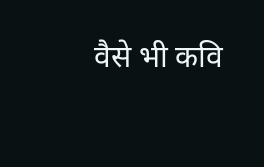वैसे भी कवि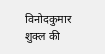विनोदकुमार शुक्‍ल की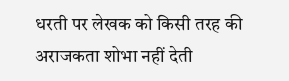धरती पर लेखक को किसी तरह की अराजकता शोभा नहीं देती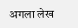अगला लेख